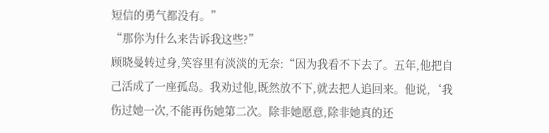短信的勇气都没有。”
“那你为什么来告诉我这些?”
顾晓曼转过身,笑容里有淡淡的无奈:“因为我看不下去了。五年,他把自己活成了一座孤岛。我劝过他,既然放不下,就去把人追回来。他说,‘我伤过她一次,不能再伤她第二次。除非她愿意,除非她真的还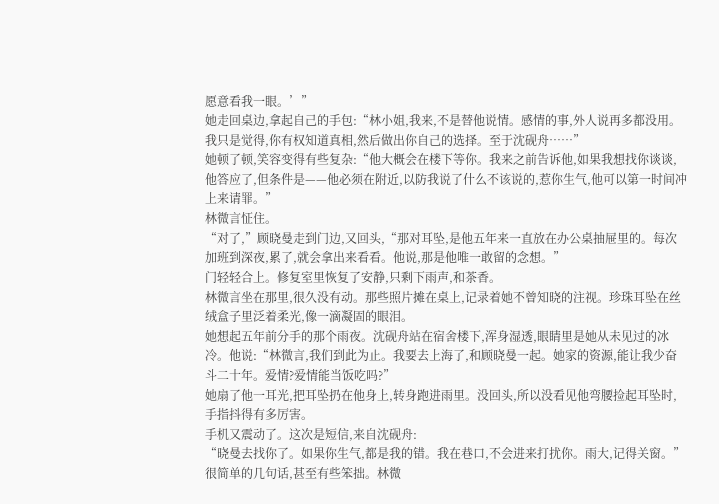愿意看我一眼。’”
她走回桌边,拿起自己的手包:“林小姐,我来,不是替他说情。感情的事,外人说再多都没用。我只是觉得,你有权知道真相,然后做出你自己的选择。至于沈砚舟……”
她顿了顿,笑容变得有些复杂:“他大概会在楼下等你。我来之前告诉他,如果我想找你谈谈,他答应了,但条件是——他必须在附近,以防我说了什么不该说的,惹你生气,他可以第一时间冲上来请罪。”
林微言怔住。
“对了,”顾晓曼走到门边,又回头,“那对耳坠,是他五年来一直放在办公桌抽屉里的。每次加班到深夜,累了,就会拿出来看看。他说,那是他唯一敢留的念想。”
门轻轻合上。修复室里恢复了安静,只剩下雨声,和茶香。
林微言坐在那里,很久没有动。那些照片摊在桌上,记录着她不曾知晓的注视。珍珠耳坠在丝绒盒子里泛着柔光,像一滴凝固的眼泪。
她想起五年前分手的那个雨夜。沈砚舟站在宿舍楼下,浑身湿透,眼睛里是她从未见过的冰冷。他说:“林微言,我们到此为止。我要去上海了,和顾晓曼一起。她家的资源,能让我少奋斗二十年。爱情?爱情能当饭吃吗?”
她扇了他一耳光,把耳坠扔在他身上,转身跑进雨里。没回头,所以没看见他弯腰捡起耳坠时,手指抖得有多厉害。
手机又震动了。这次是短信,来自沈砚舟:
“晓曼去找你了。如果你生气,都是我的错。我在巷口,不会进来打扰你。雨大,记得关窗。”
很简单的几句话,甚至有些笨拙。林微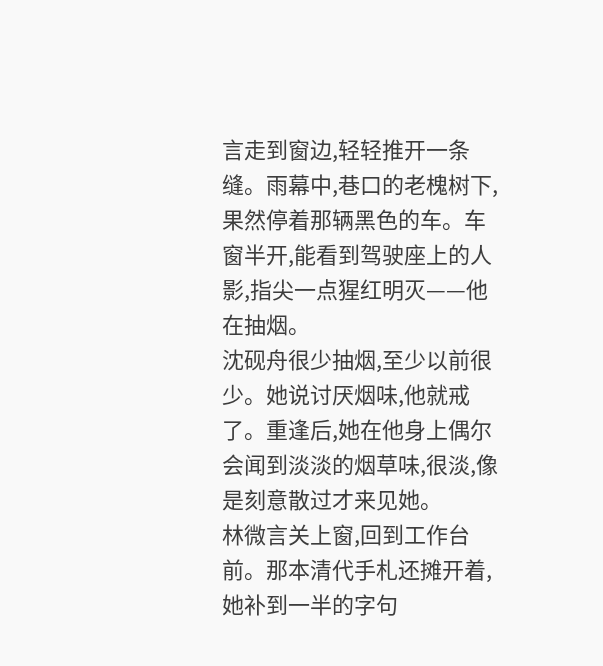言走到窗边,轻轻推开一条缝。雨幕中,巷口的老槐树下,果然停着那辆黑色的车。车窗半开,能看到驾驶座上的人影,指尖一点猩红明灭——他在抽烟。
沈砚舟很少抽烟,至少以前很少。她说讨厌烟味,他就戒了。重逢后,她在他身上偶尔会闻到淡淡的烟草味,很淡,像是刻意散过才来见她。
林微言关上窗,回到工作台前。那本清代手札还摊开着,她补到一半的字句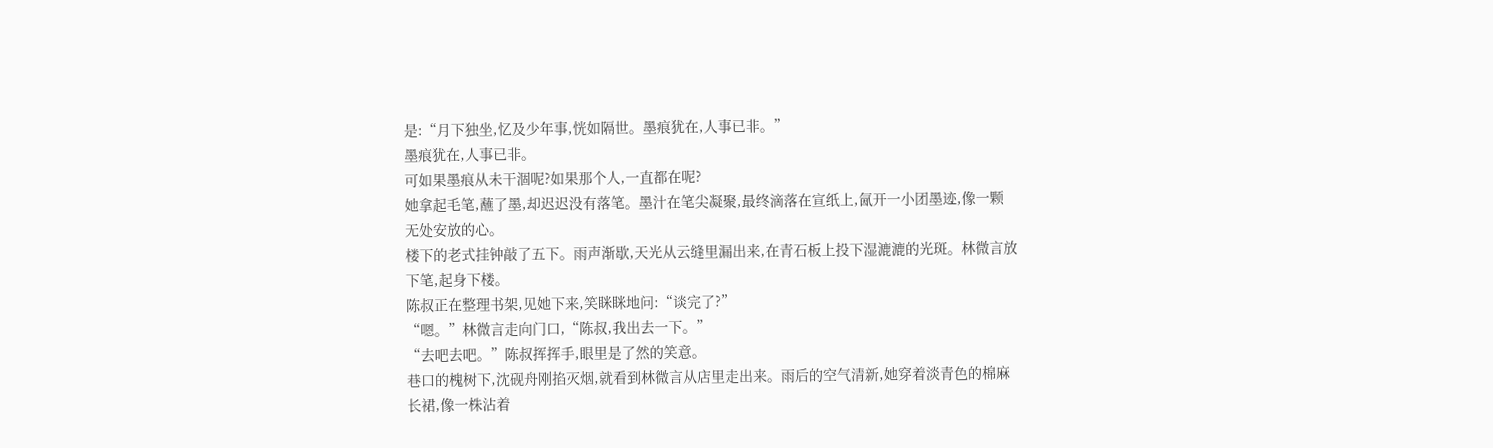是:“月下独坐,忆及少年事,恍如隔世。墨痕犹在,人事已非。”
墨痕犹在,人事已非。
可如果墨痕从未干涸呢?如果那个人,一直都在呢?
她拿起毛笔,蘸了墨,却迟迟没有落笔。墨汁在笔尖凝聚,最终滴落在宣纸上,氤开一小团墨迹,像一颗无处安放的心。
楼下的老式挂钟敲了五下。雨声渐歇,天光从云缝里漏出来,在青石板上投下湿漉漉的光斑。林微言放下笔,起身下楼。
陈叔正在整理书架,见她下来,笑眯眯地问:“谈完了?”
“嗯。”林微言走向门口,“陈叔,我出去一下。”
“去吧去吧。”陈叔挥挥手,眼里是了然的笑意。
巷口的槐树下,沈砚舟刚掐灭烟,就看到林微言从店里走出来。雨后的空气清新,她穿着淡青色的棉麻长裙,像一株沾着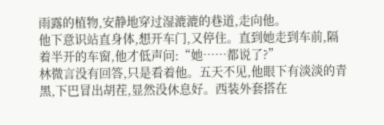雨露的植物,安静地穿过湿漉漉的巷道,走向他。
他下意识站直身体,想开车门,又停住。直到她走到车前,隔着半开的车窗,他才低声问:“她……都说了?”
林微言没有回答,只是看着他。五天不见,他眼下有淡淡的青黑,下巴冒出胡茬,显然没休息好。西装外套搭在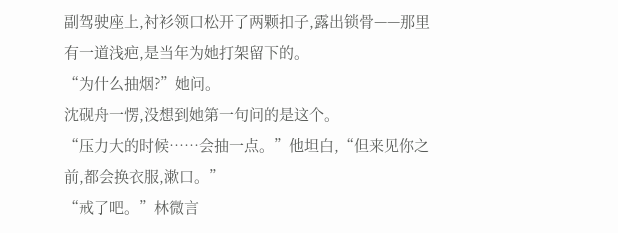副驾驶座上,衬衫领口松开了两颗扣子,露出锁骨——那里有一道浅疤,是当年为她打架留下的。
“为什么抽烟?”她问。
沈砚舟一愣,没想到她第一句问的是这个。
“压力大的时候……会抽一点。”他坦白,“但来见你之前,都会换衣服,漱口。”
“戒了吧。”林微言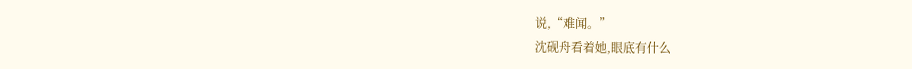说,“难闻。”
沈砚舟看着她,眼底有什么